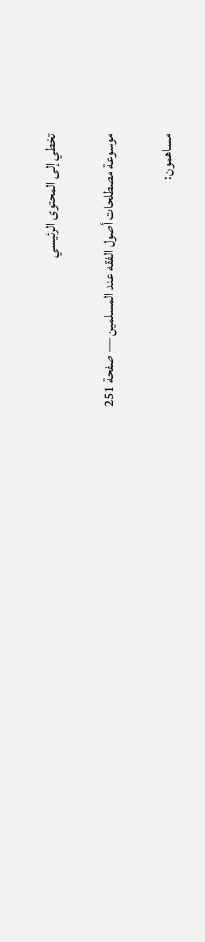تخطي إلى المحتوى الرئيسي

موسوعة مصطلحات أصول الفقه عند المسلمين — صفحة 251

مساهمون: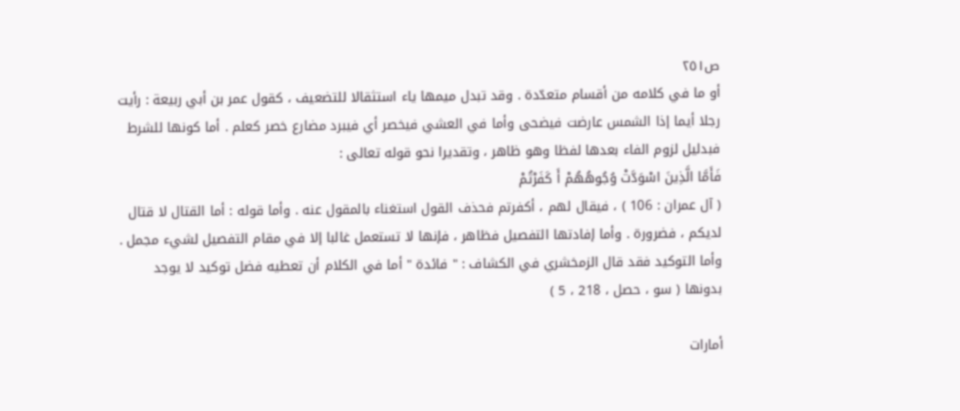ص٢٥١
أو ما في كلامه من أقسام متعدّدة . وقد تبدل ميمها ياء استثقالا للتضعيف ، كقول عمر بن أبي ربيعة : رأيت رجلا أيما إذا الشمس عارضت فيضحى وأما في العشي فيخصر أي فيبرد مضارع خصر كعلم . أما كونها للشرط فبدليل لزوم الفاء بعدها لفظا وهو ظاهر ، وتقديرا نحو قوله تعالى :
فَأَمَّا الَّذِينَ اسْوَدَّتْ وُجُوهُهُمْ أَ كَفَرْتُمْ
( آل عمران : 106 ) ، فيقال لهم ، أكفرتم فحذف القول استغناء بالمقول عنه . وأما قوله : أما القتال لا قتال لديكم ، فضرورة . وأما إفادتها التفصيل فظاهر ، فإنها لا تستعمل غالبا إلا في مقام التفصيل لشيء مجمل . وأما التوكيد فقد قال الزمخشري في الكشاف : " فائدة " أما في الكلام أن تعطيه فضل توكيد لا يوجد بدونها ( سو ، حصل ، 218 ، 5 )

أمارات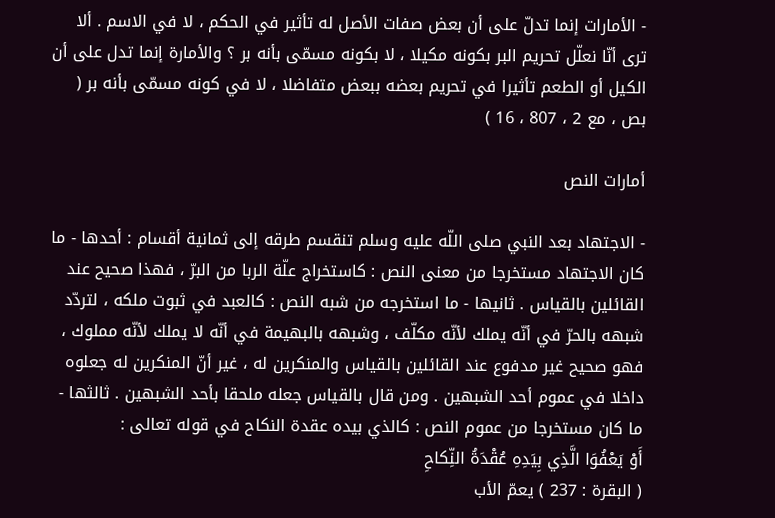- الأمارات إنما تدلّ على أن بعض صفات الأصل له تأثير في الحكم ، لا في الاسم . ألا ترى أنّا نعلّل تحريم البر بكونه مكيلا ، لا بكونه مسمّى بأنه بر ؟ والأمارة إنما تدل على أن الكيل أو الطعم تأثيرا في تحريم بعضه ببعض متفاضلا ، لا في كونه مسمّى بأنه بر ( بص ، مع 2 ، 807 ، 16 )

أمارات النص

- الاجتهاد بعد النبي صلى اللّه عليه وسلم تنقسم طرقه إلى ثمانية أقسام : أحدها - ما كان الاجتهاد مستخرجا من معنى النص : كاستخراج علّة الربا من البرّ ، فهذا صحيح عند القائلين بالقياس . ثانيها - ما استخرجه من شبه النص : كالعبد في ثبوت ملكه ، لتردّد شبهه بالحرّ في أنّه يملك لأنّه مكلّف ، وشبهه بالبهيمة في أنّه لا يملك لأنّه مملوك ، فهو صحيح غير مدفوع عند القائلين بالقياس والمنكرين له ، غير أنّ المنكرين له جعلوه داخلا في عموم أحد الشبهين . ومن قال بالقياس جعله ملحقا بأحد الشبهين . ثالثها - ما كان مستخرجا من عموم النص : كالذي بيده عقدة النكاح في قوله تعالى :
أَوْ يَعْفُوَا الَّذِي بِيَدِهِ عُقْدَةُ النِّكاحِ
( البقرة : 237 ) يعمّ الأب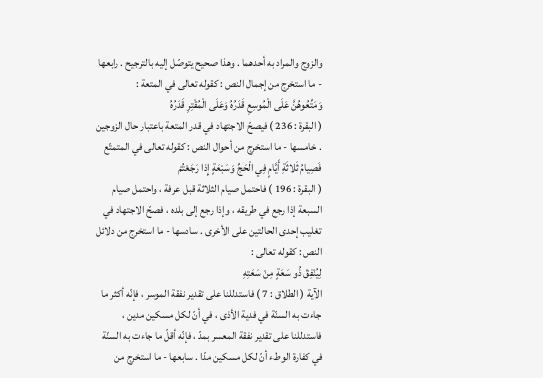والزوج والمراد به أحدهما . وهذا صحيح يتوصّل إليه بالترجيح . رابعها - ما استخرج من إجمال النص : كقوله تعالى في المتعة :
وَمَتِّعُوهُنَّ عَلَى الْمُوسِعِ قَدَرُهُ وَعَلَى الْمُقْتِرِ قَدَرُهُ
( البقرة : 236 ) فيصحّ الاجتهاد في قدر المتعة باعتبار حال الزوجين . خامسها - ما استخرج من أحوال النص : كقوله تعالى في المتمتّع
فَصِيامُ ثَلاثَةِ أَيَّامٍ فِي الْحَجِّ وَسَبْعَةٍ إِذا رَجَعْتُمْ
( البقرة : 196 ) فاحتمل صيام الثلاثة قبل عرفة ، واحتمل صيام السبعة إذا رجع في طريقه ، وإذا رجع إلى بلده ، فصحّ الاجتهاد في تغليب إحدى الحالتين على الأخرى . سادسها - ما استخرج من دلائل النص : كقوله تعالى :
لِيُنْفِقْ ذُو سَعَةٍ مِنْ سَعَتِهِ
الآية ( الطلاق : 7 ) فاستدللنا على تقدير نفقة الموسر ، فإنّه أكثر ما جاءت به السنّة في فدية الأذى ، في أنّ لكل مسكين مدين ، فاستدللنا على تقدير نفقة المعسر بمدّ ، فإنّه أقلّ ما جاءت به السنّة في كفارة الوطء أنّ لكل مسكين مدّا . سابعها - ما استخرج من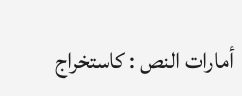أمارات النص : كاستخراج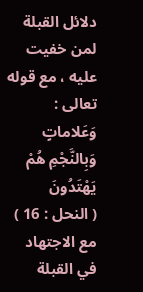دلائل القبلة لمن خفيت عليه ، مع قوله تعالى :
وَعَلاماتٍ وَبِالنَّجْمِ هُمْ يَهْتَدُونَ
( النحل : 16 ) مع الاجتهاد في القبلة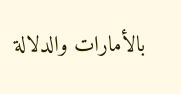بالأمارات والدلالة